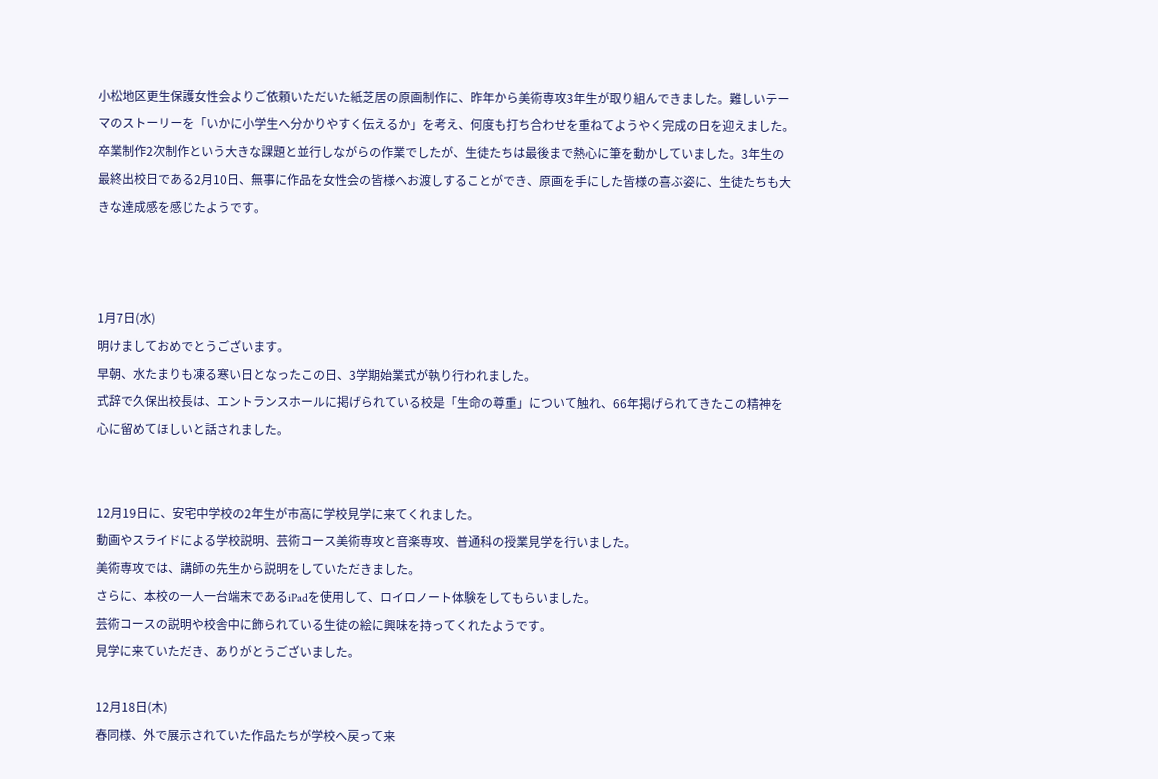小松地区更生保護女性会よりご依頼いただいた紙芝居の原画制作に、昨年から美術専攻3年生が取り組んできました。難しいテーマのストーリーを「いかに小学生へ分かりやすく伝えるか」を考え、何度も打ち合わせを重ねてようやく完成の日を迎えました。
卒業制作2次制作という大きな課題と並行しながらの作業でしたが、生徒たちは最後まで熱心に筆を動かしていました。3年生の最終出校日である2月10日、無事に作品を女性会の皆様へお渡しすることができ、原画を手にした皆様の喜ぶ姿に、生徒たちも大きな達成感を感じたようです。



1月7日(水)
明けましておめでとうございます。
早朝、水たまりも凍る寒い日となったこの日、3学期始業式が執り行われました。
式辞で久保出校長は、エントランスホールに掲げられている校是「生命の尊重」について触れ、66年掲げられてきたこの精神を心に留めてほしいと話されました。


12月19日に、安宅中学校の2年生が市高に学校見学に来てくれました。
動画やスライドによる学校説明、芸術コース美術専攻と音楽専攻、普通科の授業見学を行いました。
美術専攻では、講師の先生から説明をしていただきました。
さらに、本校の一人一台端末であるiPadを使用して、ロイロノート体験をしてもらいました。
芸術コースの説明や校舎中に飾られている生徒の絵に興味を持ってくれたようです。
見学に来ていただき、ありがとうございました。

12月18日(木)
春同様、外で展示されていた作品たちが学校へ戻って来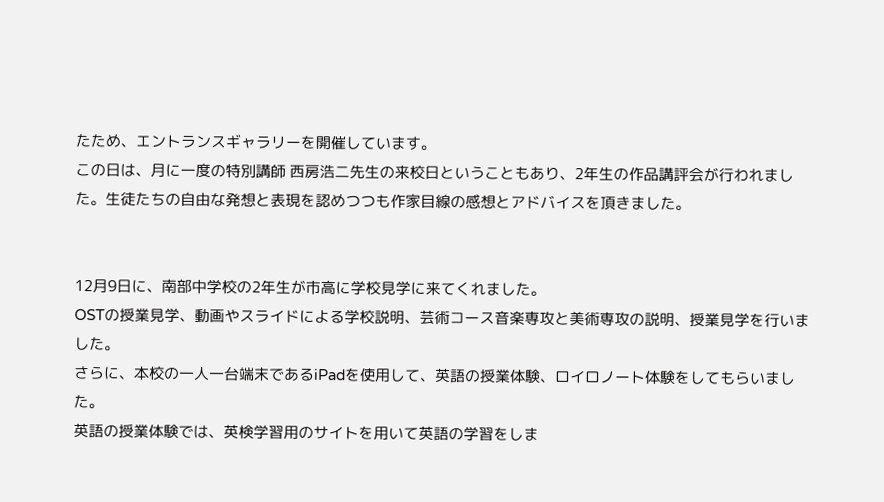たため、エントランスギャラリーを開催しています。
この日は、月に一度の特別講師 西房浩二先生の来校日ということもあり、2年生の作品講評会が行われました。生徒たちの自由な発想と表現を認めつつも作家目線の感想とアドバイスを頂きました。


12月9日に、南部中学校の2年生が市高に学校見学に来てくれました。
OSTの授業見学、動画やスライドによる学校説明、芸術コース音楽専攻と美術専攻の説明、授業見学を行いました。
さらに、本校の一人一台端末であるiPadを使用して、英語の授業体験、ロイロノート体験をしてもらいました。
英語の授業体験では、英検学習用のサイトを用いて英語の学習をしま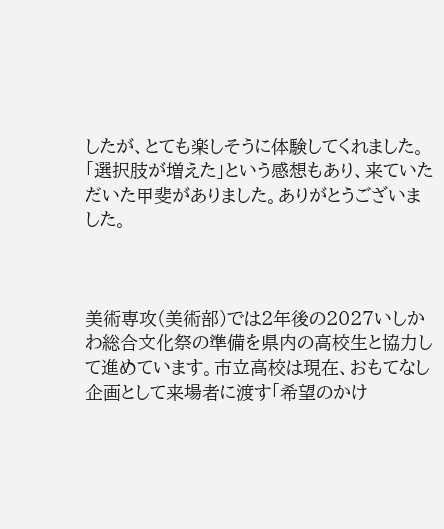したが、とても楽しそうに体験してくれました。
「選択肢が増えた」という感想もあり、来ていただいた甲斐がありました。ありがとうございました。



美術専攻(美術部)では2年後の2027いしかわ総合文化祭の準備を県内の高校生と協力して進めています。市立高校は現在、おもてなし企画として来場者に渡す「希望のかけ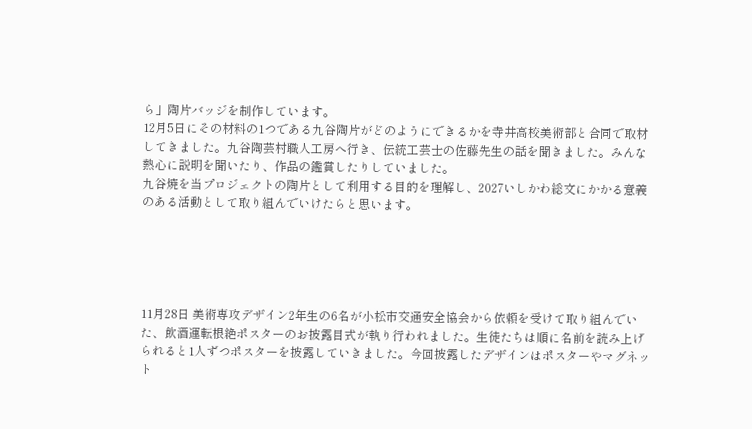ら」陶片バッジを制作しています。
12月5日にその材料の1つである九谷陶片がどのようにできるかを寺井高校美術部と合同で取材してきました。九谷陶芸村職人工房へ行き、伝統工芸士の佐藤先生の話を聞きました。みんな熱心に説明を聞いたり、作品の鑑賞したりしていました。
九谷焼を当プロジェクトの陶片として利用する目的を理解し、2027いしかわ総文にかかる意義のある活動として取り組んでいけたらと思います。





11月28日 美術専攻デザイン2年生の6名が小松市交通安全協会から依頼を受けて取り組んでいた、飲酒運転根絶ポスターのお披露目式が執り行われました。生徒たちは順に名前を読み上げられると1人ずつポスターを披露していきました。今回披露したデザインはポスターやマグネット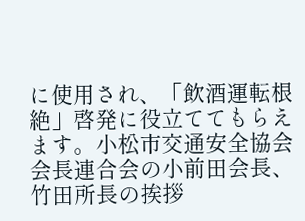に使用され、「飲酒運転根絶」啓発に役立ててもらえます。小松市交通安全協会会長連合会の小前田会長、竹田所長の挨拶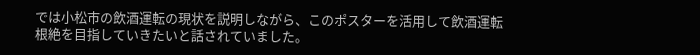では小松市の飲酒運転の現状を説明しながら、このポスターを活用して飲酒運転根絶を目指していきたいと話されていました。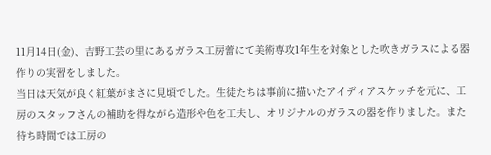11月14日(金)、吉野工芸の里にあるガラス工房蕾にて美術専攻1年生を対象とした吹きガラスによる器作りの実習をしました。
当日は天気が良く紅葉がまさに見頃でした。生徒たちは事前に描いたアイディアスケッチを元に、工房のスタッフさんの補助を得ながら造形や色を工夫し、オリジナルのガラスの器を作りました。また待ち時間では工房の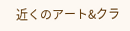近くのアート&クラ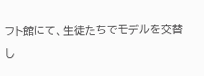フト館にて、生徒たちでモデルを交替し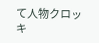て人物クロッキ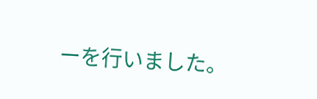ーを行いました。